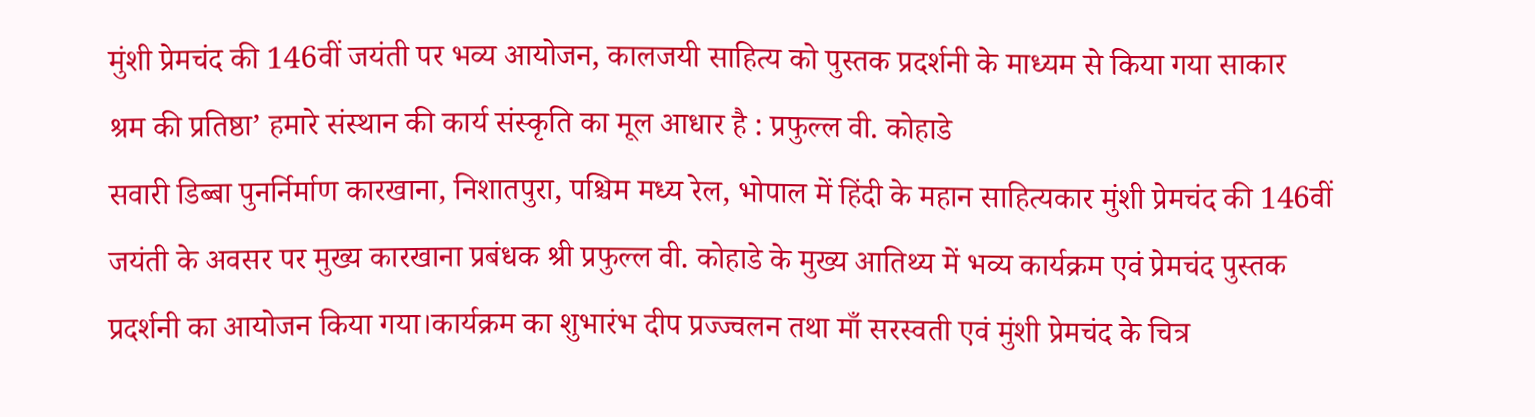मुंशी प्रेमचंद की 146वीं जयंती पर भव्य आयोजन, कालजयी साहित्य को पुस्तक प्रदर्शनी के माध्यम से किया गया साकार
श्रम की प्रतिष्ठा’ हमारे संस्थान की कार्य संस्कृति का मूल आधार है : प्रफुल्ल वी. कोहाडे
सवारी डिब्बा पुनर्निर्माण कारखाना, निशातपुरा, पश्चिम मध्य रेल, भोपाल में हिंदी के महान साहित्यकार मुंशी प्रेमचंद की 146वीं जयंती के अवसर पर मुख्य कारखाना प्रबंधक श्री प्रफुल्ल वी. कोहाडे के मुख्य आतिथ्य में भव्य कार्यक्रम एवं प्रेमचंद पुस्तक प्रदर्शनी का आयोजन किया गया।कार्यक्रम का शुभारंभ दीप प्रज्ज्वलन तथा माँ सरस्वती एवं मुंशी प्रेमचंद के चित्र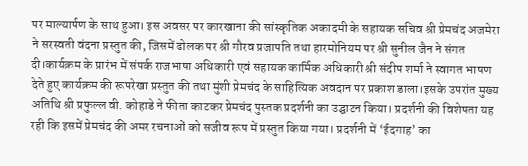पर माल्यार्पण के साथ हुआ। इस अवसर पर कारखाना की सांस्कृतिक अकादमी के सहायक सचिव श्री प्रेमचंद अजमेरा ने सरस्वती वंदना प्रस्तुत की, जिसमें ढोलक पर श्री गौरव प्रजापति तथा हारमोनियम पर श्री सुनील जैन ने संगत दी।कार्यक्रम के प्रारंभ में संपर्क राजभाषा अधिकारी एवं सहायक कार्मिक अधिकारी श्री संदीप शर्मा ने स्वागत भाषण देते हुए कार्यक्रम की रूपरेखा प्रस्तुत की तथा मुंशी प्रेमचंद के साहित्यिक अवदान पर प्रकाश डाला।इसके उपरांत मुख्य अतिथि श्री प्रफुल्ल वी. कोहाडे ने फीता काटकर प्रेमचंद पुस्तक प्रदर्शनी का उद्घाटन किया। प्रदर्शनी की विशेषता यह रही कि इसमें प्रेमचंद की अमर रचनाओं को सजीव रूप में प्रस्तुत किया गया। प्रदर्शनी में ‘ईदगाह’ का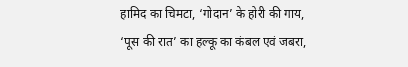हामिद का चिमटा, ‘गोदान’ के होरी की गाय, ‘पूस की रात’ का हल्कू का कंबल एवं जबरा,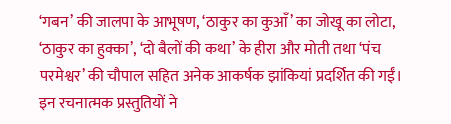‘गबन’ की जालपा के आभूषण, ‘ठाकुर का कुआँ’ का जोखू का लोटा, ‘ठाकुर का हुक्का’, ‘दो बैलों की कथा’ के हीरा और मोती तथा ‘पंच परमेश्वर’ की चौपाल सहित अनेक आकर्षक झांकियां प्रदर्शित की गईं। इन रचनात्मक प्रस्तुतियों ने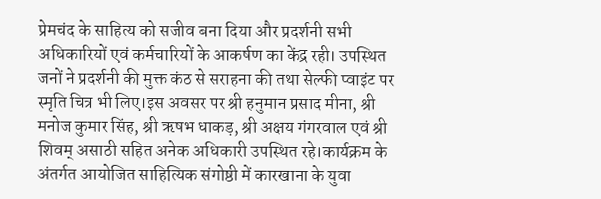प्रेमचंद के साहित्य को सजीव बना दिया और प्रदर्शनी सभी अधिकारियों एवं कर्मचारियों के आकर्षण का केंद्र रही। उपस्थित जनों ने प्रदर्शनी की मुक्त कंठ से सराहना की तथा सेल्फी प्वाइंट पर स्मृति चित्र भी लिए।इस अवसर पर श्री हनुमान प्रसाद मीना, श्री मनोज कुमार सिंह, श्री ऋषभ धाकड़, श्री अक्षय गंगरवाल एवं श्री शिवम् असाठी सहित अनेक अधिकारी उपस्थित रहे।कार्यक्रम के अंतर्गत आयोजित साहित्यिक संगोष्ठी में कारखाना के युवा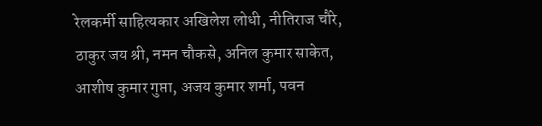रेलकर्मी साहित्यकार अखिलेश लोधी, नीतिराज चौरे, ठाकुर जय श्री, नमन चौकसे, अनिल कुमार साकेत, आशीष कुमार गुप्ता, अजय कुमार शर्मा, पवन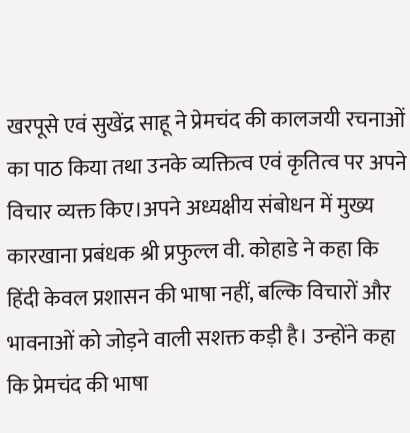खरपूसे एवं सुखेंद्र साहू ने प्रेमचंद की कालजयी रचनाओं का पाठ किया तथा उनके व्यक्तित्व एवं कृतित्व पर अपने विचार व्यक्त किए।अपने अध्यक्षीय संबोधन में मुख्य कारखाना प्रबंधक श्री प्रफुल्ल वी. कोहाडे ने कहा कि हिंदी केवल प्रशासन की भाषा नहीं, बल्कि विचारों और भावनाओं को जोड़ने वाली सशक्त कड़ी है। उन्होंने कहा कि प्रेमचंद की भाषा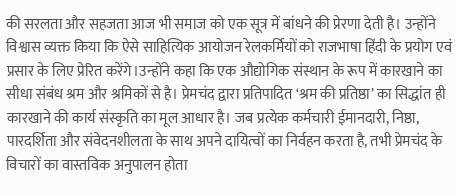की सरलता और सहजता आज भी समाज को एक सूत्र में बांधने की प्रेरणा देती है। उन्होंने विश्वास व्यक्त किया कि ऐसे साहित्यिक आयोजन रेलकर्मियों को राजभाषा हिंदी के प्रयोग एवं प्रसार के लिए प्रेरित करेंगे।उन्होंने कहा कि एक औद्योगिक संस्थान के रूप में कारखाने का सीधा संबंध श्रम और श्रमिकों से है। प्रेमचंद द्वारा प्रतिपादित ‘श्रम की प्रतिष्ठा’ का सिद्धांत ही कारखाने की कार्य संस्कृति का मूल आधार है। जब प्रत्येक कर्मचारी ईमानदारी, निष्ठा, पारदर्शिता और संवेदनशीलता के साथ अपने दायित्वों का निर्वहन करता है, तभी प्रेमचंद के विचारों का वास्तविक अनुपालन होता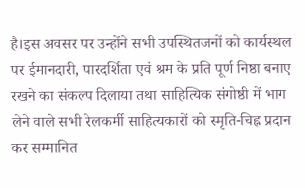है।इस अवसर पर उन्होंने सभी उपस्थितजनों को कार्यस्थल पर ईमानदारी, पारदर्शिता एवं श्रम के प्रति पूर्ण निष्ठा बनाए रखने का संकल्प दिलाया तथा साहित्यिक संगोष्ठी में भाग लेने वाले सभी रेलकर्मी साहित्यकारों को स्मृति-चिह्न प्रदान कर सम्मानित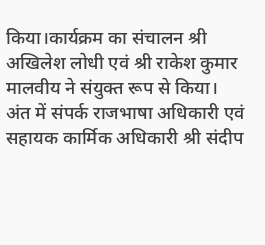किया।कार्यक्रम का संचालन श्री अखिलेश लोधी एवं श्री राकेश कुमार मालवीय ने संयुक्त रूप से किया। अंत में संपर्क राजभाषा अधिकारी एवं सहायक कार्मिक अधिकारी श्री संदीप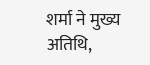शर्मा ने मुख्य अतिथि,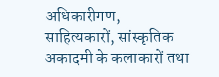अधिकारीगण, साहित्यकारों, सांस्कृतिक अकादमी के कलाकारों तथा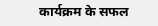कार्यक्रम के सफल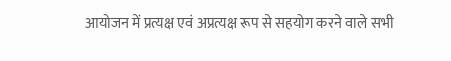आयोजन में प्रत्यक्ष एवं अप्रत्यक्ष रूप से सहयोग करने वाले सभी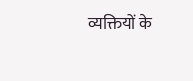व्यक्तियों के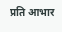प्रति आभार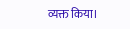व्यक्त किया।